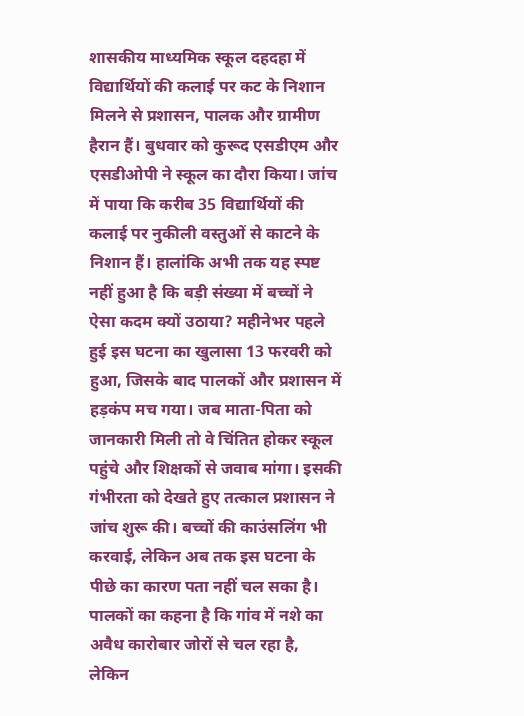शासकीय माध्यमिक स्कूल दहदहा में विद्यार्थियों की कलाई पर कट के निशान मिलने से प्रशासन, पालक और ग्रामीण हैरान हैं। बुधवार को कुरूद एसडीएम और एसडीओपी ने स्कूल का दौरा किया। जांच में पाया कि करीब 35 विद्यार्थियों की कलाई पर नुकीली वस्तुओं से काटने के निशान हैं। हालांकि अभी तक यह स्पष्ट नहीं हुआ है कि बड़ी संख्या में बच्चों ने ऐसा कदम क्यों उठाया? महीनेभर पहले हुई इस घटना का खुलासा 13 फरवरी को हुआ, जिसके बाद पालकों और प्रशासन में हड़कंप मच गया। जब माता-पिता को जानकारी मिली तो वे चिंतित होकर स्कूल पहुंचे और शिक्षकों से जवाब मांगा। इसकी गंभीरता को देखते हुए तत्काल प्रशासन ने जांच शुरू की। बच्चों की काउंसलिंग भी करवाई, लेकिन अब तक इस घटना के पीछे का कारण पता नहीं चल सका है। पालकों का कहना है कि गांव में नशे का अवैध कारोबार जोरों से चल रहा है, लेकिन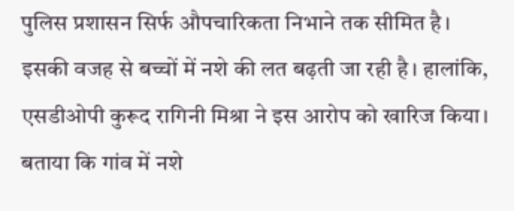पुलिस प्रशासन सिर्फ औपचारिकता निभाने तक सीमित है। इसकी वजह से बच्चों में नशे की लत बढ़ती जा रही है। हालांकि, एसडीओपी कुरूद रागिनी मिश्रा ने इस आरोप को खारिज किया। बताया कि गांव में नशे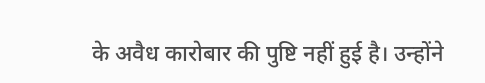के अवैध कारोबार की पुष्टि नहीं हुई है। उन्होंने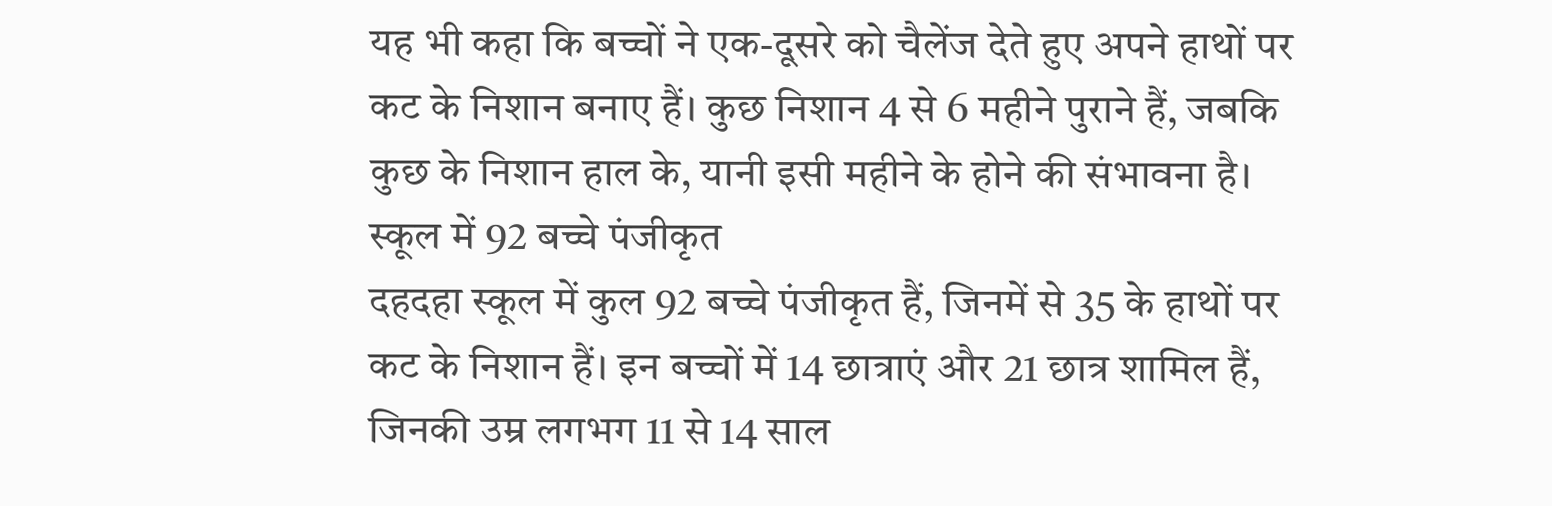यह भी कहा कि बच्चों ने एक-दूसरे को चैलेंज देते हुए अपने हाथों पर कट के निशान बनाए हैं। कुछ निशान 4 से 6 महीने पुराने हैं, जबकि कुछ के निशान हाल के, यानी इसी महीने के होने की संभावना है। स्कूल में 92 बच्चे पंजीकृत
दहदहा स्कूल में कुल 92 बच्चे पंजीकृत हैं, जिनमें से 35 के हाथों पर कट के निशान हैं। इन बच्चों में 14 छात्राएं और 21 छात्र शामिल हैं, जिनकी उम्र लगभग 11 से 14 साल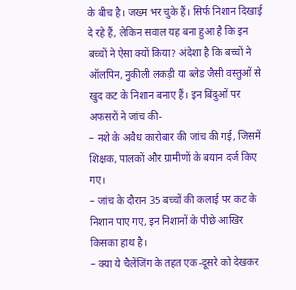के बीच है। जख्म भर चुके हैं। सिर्फ निशान दिखाई दे रहे हैं, लेकिन सवाल यह बना हुआ है कि इन बच्चों ने ऐसा क्यों किया? अंदेशा है कि बच्चों ने ऑलपिन, नुकीली लकड़ी या ब्लेड जैसी वस्तुओं से खुद कट के निशान बनाए हैं। इन बिंदुओं पर अफसरों ने जांच की-
– नशे के अवैध कारोबार की जांच की गई, जिसमें शिक्षक, पालकों और ग्रामीणों के बयान दर्ज किए गए।
– जांच के दौरान 35 बच्चों की कलाई पर कट के निशान पाए गए, इन निशानों के पीछे आखिर किसका हाथ है।
– क्या ये चैलेंजिंग के तहत एक-दूसरे को देखकर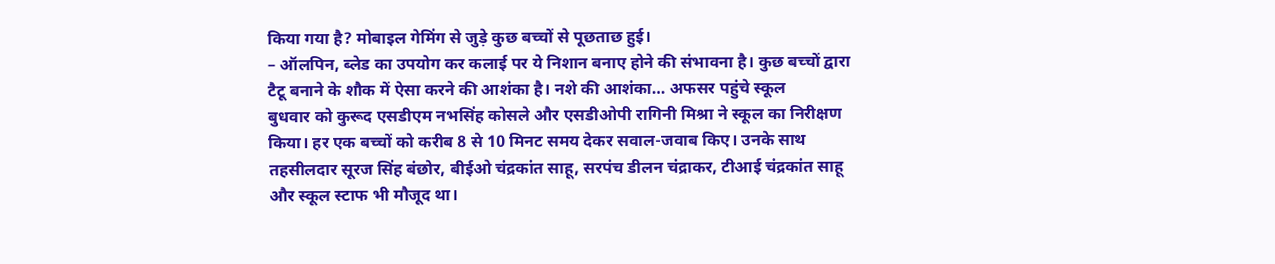किया गया है? मोबाइल गेमिंग से जुड़े कुछ बच्चों से पूछताछ हुई।
– ऑलपिन, ब्लेड का उपयोग कर कलाई पर ये निशान बनाए होने की संभावना है। कुछ बच्चों द्वारा टैटू बनाने के शौक में ऐसा करने की आशंका है। नशे की आशंका… अफसर पहुंचे स्कूल
बुधवार को कुरूद एसडीएम नभसिंह कोसले और एसडीओपी रागिनी मिश्रा ने स्कूल का निरीक्षण किया। हर एक बच्चों को करीब 8 से 10 मिनट समय देकर सवाल-जवाब किए। उनके साथ तहसीलदार सूरज सिंह बंछोर, बीईओ चंद्रकांत साहू, सरपंच डीलन चंद्राकर, टीआई चंद्रकांत साहू और स्कूल स्टाफ भी मौजूद था।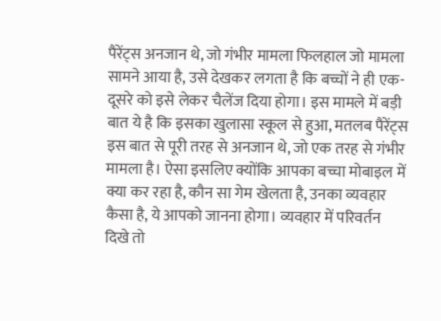पैरेंट्स अनजान थे, जो गंभीर मामला फिलहाल जो मामला सामने आया है, उसे देखकर लगता है कि बच्चों ने ही एक-दूसरे को इसे लेकर चैलेंज दिया होगा। इस मामले में बड़ी बात ये है कि इसका खुलासा स्कूल से हुआ, मतलब पैरेंट्स इस बात से पूरी तरह से अनजान थे, जो एक तरह से गंभीर मामला है। ऐसा इसलिए क्योंकि आपका बच्चा मोबाइल में क्या कर रहा है, कौन सा गेम खेलता है, उनका व्यवहार कैसा है, ये आपको जानना होगा। व्यवहार में परिवर्तन दिखे तो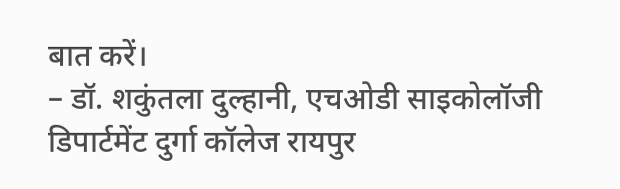बात करें।
– डॉ. शकुंतला दुल्हानी, एचओडी साइकोलॉजी डिपार्टमेंट दुर्गा कॉलेज रायपुर